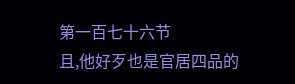第一百七十六节
且,他好歹也是官居四品的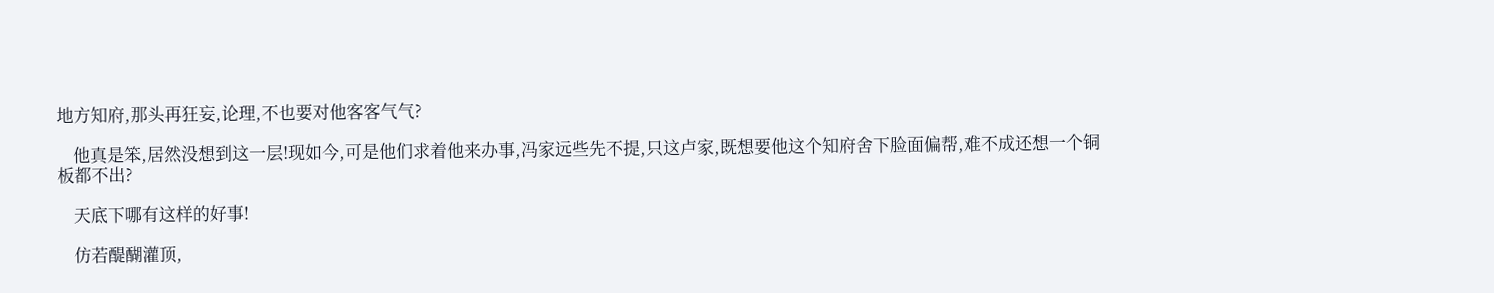地方知府,那头再狂妄,论理,不也要对他客客气气?

    他真是笨,居然没想到这一层!现如今,可是他们求着他来办事,冯家远些先不提,只这卢家,既想要他这个知府舍下脸面偏帮,难不成还想一个铜板都不出?

    天底下哪有这样的好事!

    仿若醍醐灌顶,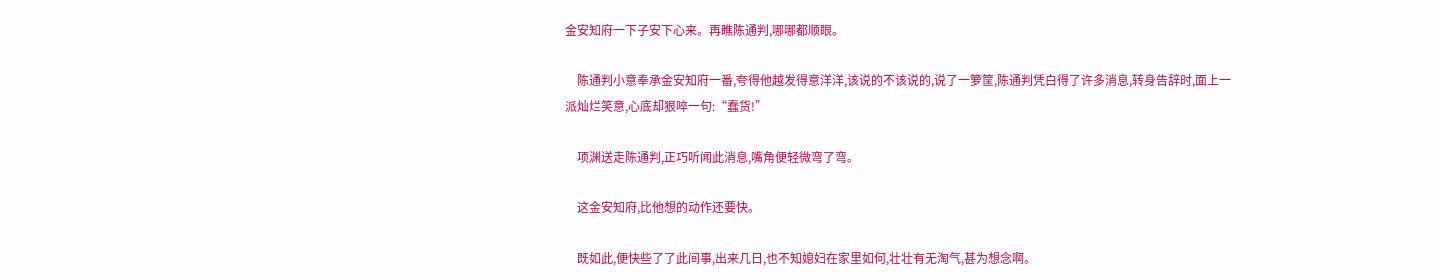金安知府一下子安下心来。再瞧陈通判,哪哪都顺眼。

    陈通判小意奉承金安知府一番,夸得他越发得意洋洋,该说的不该说的,说了一箩筐,陈通判凭白得了许多消息,转身告辞时,面上一派灿烂笑意,心底却狠啐一句:“蠢货!”

    项渊送走陈通判,正巧听闻此消息,嘴角便轻微弯了弯。

    这金安知府,比他想的动作还要快。

    既如此,便快些了了此间事,出来几日,也不知媳妇在家里如何,壮壮有无淘气,甚为想念啊。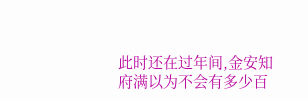此时还在过年间,金安知府满以为不会有多少百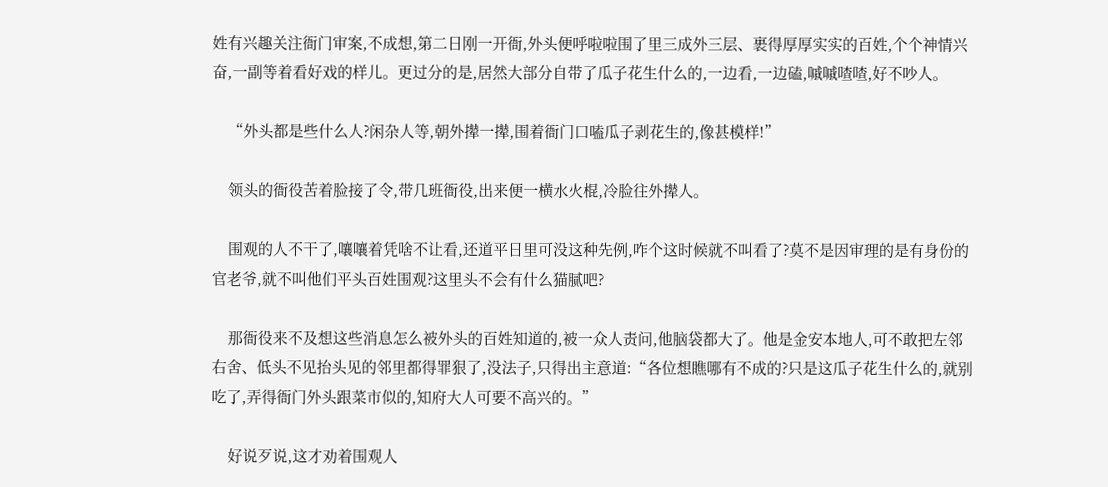姓有兴趣关注衙门审案,不成想,第二日刚一开衙,外头便呼啦啦围了里三成外三层、裹得厚厚实实的百姓,个个神情兴奋,一副等着看好戏的样儿。更过分的是,居然大部分自带了瓜子花生什么的,一边看,一边磕,嘁嘁喳喳,好不吵人。

    “外头都是些什么人?闲杂人等,朝外撵一撵,围着衙门口嗑瓜子剥花生的,像甚模样!”

    领头的衙役苦着脸接了令,带几班衙役,出来便一横水火棍,冷脸往外撵人。

    围观的人不干了,嚷嚷着凭啥不让看,还道平日里可没这种先例,咋个这时候就不叫看了?莫不是因审理的是有身份的官老爷,就不叫他们平头百姓围观?这里头不会有什么猫腻吧?

    那衙役来不及想这些消息怎么被外头的百姓知道的,被一众人责问,他脑袋都大了。他是金安本地人,可不敢把左邻右舍、低头不见抬头见的邻里都得罪狠了,没法子,只得出主意道:“各位想瞧哪有不成的?只是这瓜子花生什么的,就别吃了,弄得衙门外头跟菜市似的,知府大人可要不高兴的。”

    好说歹说,这才劝着围观人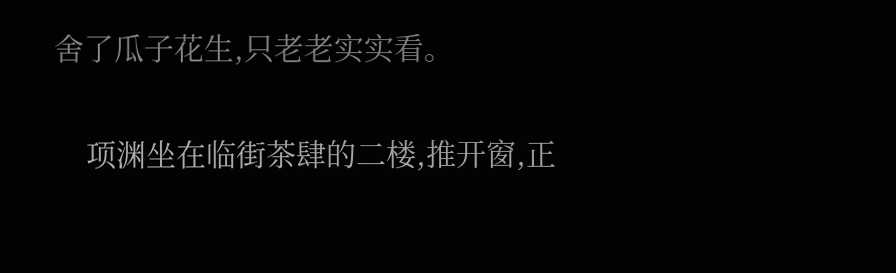舍了瓜子花生,只老老实实看。

    项渊坐在临街茶肆的二楼,推开窗,正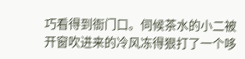巧看得到衙门口。伺候茶水的小二被开窗吹进来的冷风冻得狠打了一个哆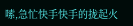嗦,急忙快手快手的拢起火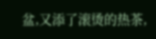盆,又添了滚烫的热茶,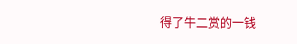得了牛二赏的一钱